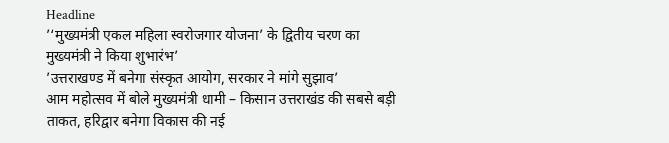Headline
’‘मुख्यमंत्री एकल महिला स्वरोजगार योजना’ के द्वितीय चरण का मुख्यमंत्री ने किया शुभारंभ’
’उत्तराखण्ड में बनेगा संस्कृत आयोग, सरकार ने मांगे सुझाव’
आम महोत्सव में बोले मुख्यमंत्री धामी – किसान उत्तराखंड की सबसे बड़ी ताकत, हरिद्वार बनेगा विकास की नई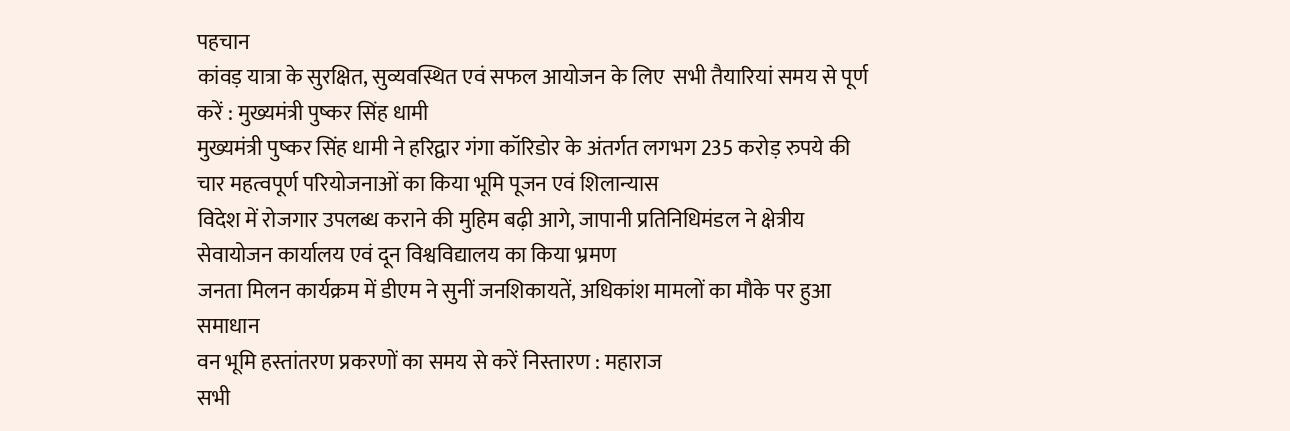पहचान
कांवड़ यात्रा के सुरक्षित, सुव्यवस्थित एवं सफल आयोजन के लिए  सभी तैयारियां समय से पूर्ण करें : मुख्यमंत्री पुष्कर सिंह धामी
मुख्यमंत्री पुष्कर सिंह धामी ने हरिद्वार गंगा कॉरिडोर के अंतर्गत लगभग 235 करोड़ रुपये की चार महत्वपूर्ण परियोजनाओं का किया भूमि पूजन एवं शिलान्यास
विदेश में रोजगार उपलब्ध कराने की मुहिम बढ़ी आगे, जापानी प्रतिनिधिमंडल ने क्षेत्रीय सेवायोजन कार्यालय एवं दून विश्वविद्यालय का किया भ्रमण
जनता मिलन कार्यक्रम में डीएम ने सुनीं जनशिकायतें, अधिकांश मामलों का मौके पर हुआ समाधान
वन भूमि हस्तांतरण प्रकरणों का समय से करें निस्तारण : महाराज
सभी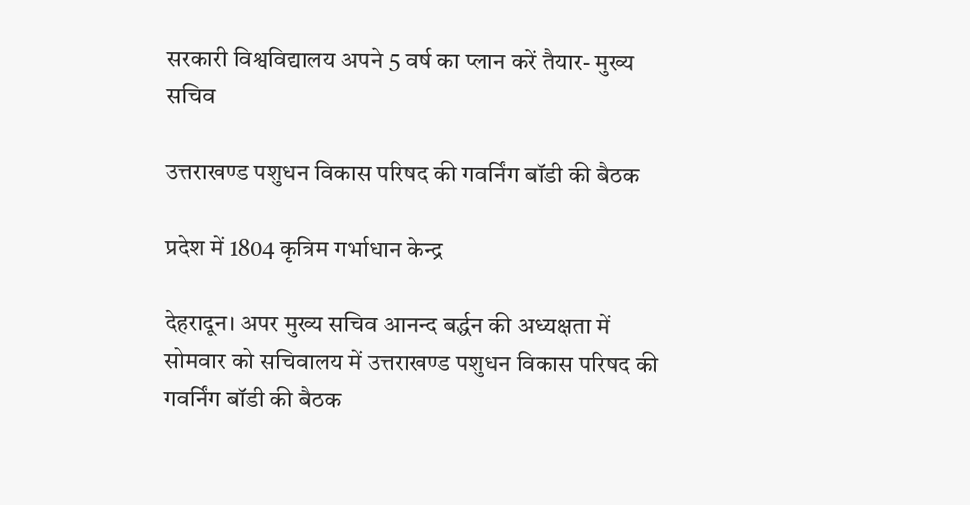सरकारी विश्वविद्यालय अपने 5 वर्ष का प्लान करें तैयार- मुख्य सचिव

उत्तराखण्ड पशुधन विकास परिषद की गवर्निंग बॉडी की बैठक

प्रदेश में 1804 कृत्रिम गर्भाधान केन्द्र

देहरादून। अपर मुख्य सचिव आनन्द बर्द्धन की अध्यक्षता में सोमवार को सचिवालय में उत्तराखण्ड पशुधन विकास परिषद की गवर्निंग बॉडी की बैठक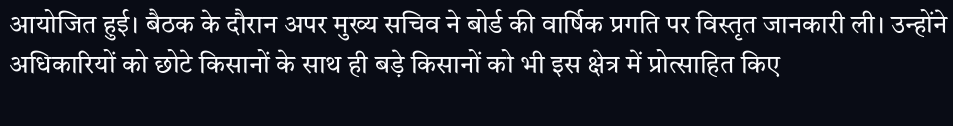आयोजित हुई। बैठक के दौरान अपर मुख्य सचिव ने बोर्ड की वार्षिक प्रगति पर विस्तृत जानकारी ली। उन्होंने अधिकारियों को छोटे किसानों के साथ ही बड़े किसानों को भी इस क्षेत्र में प्रोत्साहित किए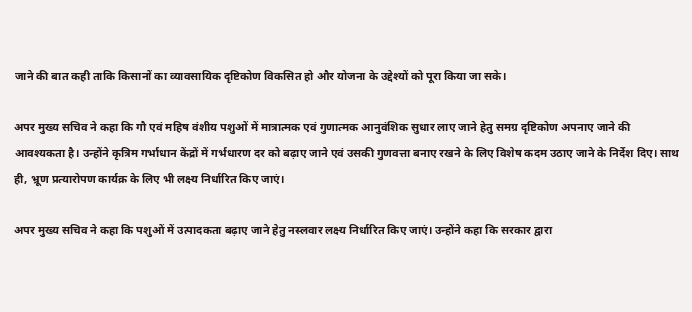जाने की बात कही ताकि किसानों का व्यावसायिक दृष्टिकोण विकसित हो और योजना के उद्देश्यों को पूरा किया जा सके।

अपर मुख्य सचिव ने कहा कि गौ एवं महिष वंशीय पशुओं में मात्रात्मक एवं गुणात्मक आनुवंशिक सुधार लाए जाने हेतु समग्र दृष्टिकोण अपनाए जाने की आवश्यकता है। उन्होंने कृत्रिम गर्भाधान केंद्रों में गर्भधारण दर को बढ़ाए जाने एवं उसकी गुणवत्ता बनाए रखने के लिए विशेष कदम उठाए जाने के निर्देश दिए। साथ ही, भ्रूण प्रत्यारोपण कार्यक्र के लिए भी लक्ष्य निर्धारित किए जाएं।

अपर मुख्य सचिव ने कहा कि पशुओं में उत्पादकता बढ़ाए जाने हेतु नस्लवार लक्ष्य निर्धारित किए जाएं। उन्होंने कहा कि सरकार द्वारा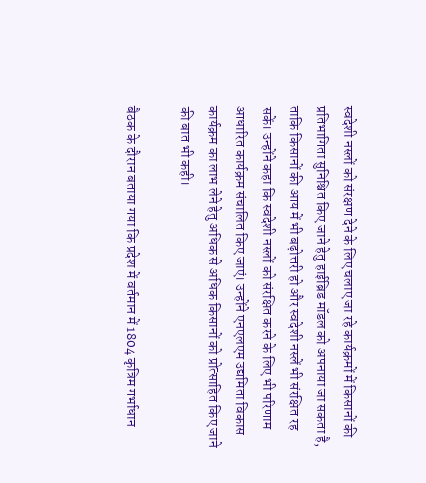स्वदेशी नस्लों को संरक्षण देने के लिए चलाए जा रहे कार्यक्रमों में किसानों की प्रतिभागिता सुनिश्चित किए जाने हेतु हाईब्रिड मॉडल को अपनाया जा सकता है, ताकि किसानों की आय में भी बढ़ोत्तरी हो और स्वदेशी नस्लें भी संरक्षित रह सकें। उन्होंने कहा कि स्वदेशी नस्लों को संरक्षित करने के लिए भी परिणाम आधारित कार्यक्रम संचालित किए जाएं। उन्होंने एनएलएम उद्यमिता विकास कार्यक्रम का लाभ लेने हेतु अधिक से अधिक किसानों को प्रोत्साहित किए जाने की बात भी कही।

बैठक के दौरान बताया गया कि प्रदेश में वर्तमान में 1804 कृत्रिम गर्भाधान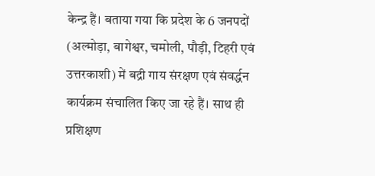केन्द्र हैं। बताया गया कि प्रदेश के 6 जनपदों (अल्मोड़ा, बागेश्वर, चमोली, पौड़ी, टिहरी एवं उत्तरकाशी) में बद्री गाय संरक्षण एवं संवर्द्धन कार्यक्रम संचालित किए जा रहे हैं। साथ ही प्रशिक्षण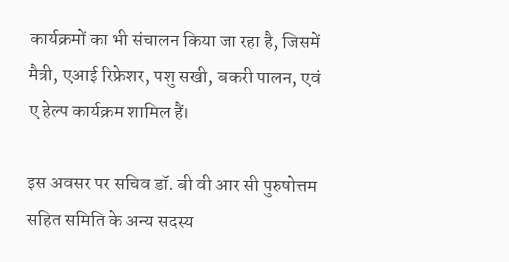कार्यक्रमों का भी संचालन किया जा रहा है, जिसमें मैत्री, एआई रिफ्रेशर, पशु सखी, बकरी पालन, एवं ए हेल्प कार्यक्रम शामिल हैं।

इस अवसर पर सचिव डॉ. बी वी आर सी पुरुषोत्तम सहित समिति के अन्य सदस्य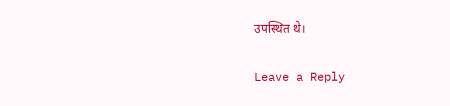उपस्थित थे।

Leave a Reply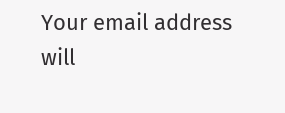Your email address will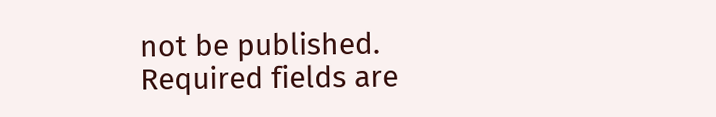not be published. Required fields are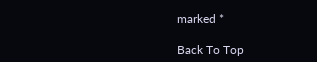marked *

Back To Top